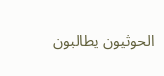الحوثيون يطالبون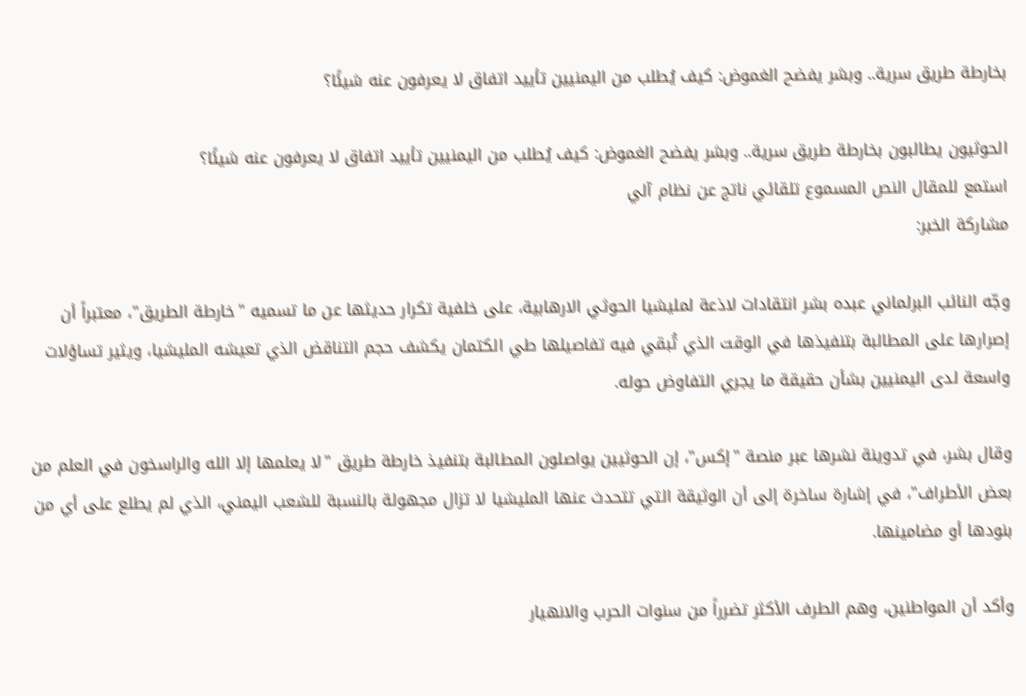بخارطة طريق سرية.. وبشر يفضح الغموض: كيف يُطلب من اليمنيين تأييد اتفاق لا يعرفون عنه شيئًا؟

الحوثيون يطالبون بخارطة طريق سرية.. وبشر يفضح الغموض: كيف يُطلب من اليمنيين تأييد اتفاق لا يعرفون عنه شيئًا؟
استمع للمقال النص المسموع تلقائي ناتج عن نظام آلي
مشاركة الخبر:

وجّه النائب البرلماني عبده بشر انتقادات لاذعة لمليشيا الحوثي الارهابية، على خلفية تكرار حديثها عن ما تسميه "خارطة الطريق"، معتبراً أن إصرارها على المطالبة بتنفيذها في الوقت الذي تُبقي فيه تفاصيلها طي الكتمان يكشف حجم التناقض الذي تعيشه المليشيا، ويثير تساؤلات واسعة لدى اليمنيين بشأن حقيقة ما يجري التفاوض حوله.

وقال بشر، في تدوينة نشرها عبر منصة "إكس"، إن الحوثيين يواصلون المطالبة بتنفيذ خارطة طريق "لا يعلمها إلا الله والراسخون في العلم من بعض الأطراف"، في إشارة ساخرة إلى أن الوثيقة التي تتحدث عنها المليشيا لا تزال مجهولة بالنسبة للشعب اليمني، الذي لم يطلع على أي من بنودها أو مضامينها.

وأكد أن المواطنين، وهم الطرف الأكثر تضرراً من سنوات الحرب والانهيار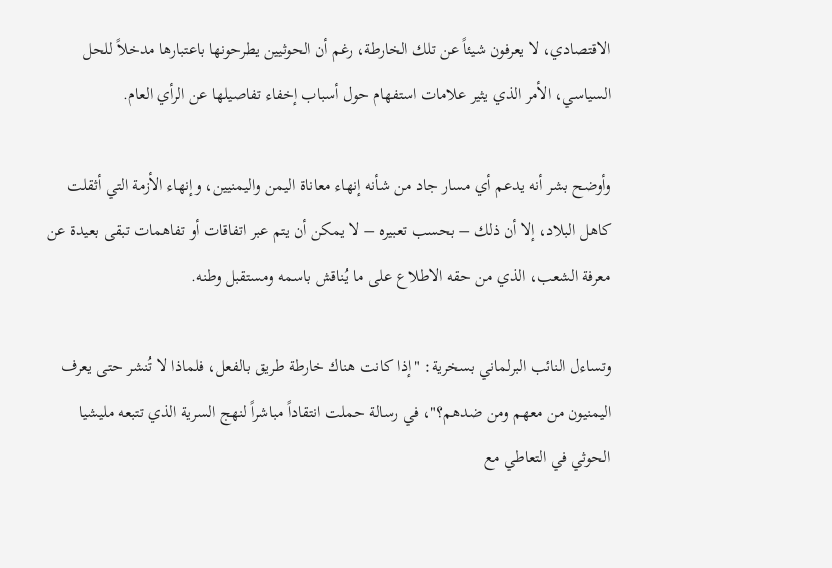الاقتصادي، لا يعرفون شيئاً عن تلك الخارطة، رغم أن الحوثيين يطرحونها باعتبارها مدخلاً للحل السياسي، الأمر الذي يثير علامات استفهام حول أسباب إخفاء تفاصيلها عن الرأي العام.

وأوضح بشر أنه يدعم أي مسار جاد من شأنه إنهاء معاناة اليمن واليمنيين، وإنهاء الأزمة التي أثقلت كاهل البلاد، إلا أن ذلك – بحسب تعبيره – لا يمكن أن يتم عبر اتفاقات أو تفاهمات تبقى بعيدة عن معرفة الشعب، الذي من حقه الاطلاع على ما يُناقش باسمه ومستقبل وطنه.

وتساءل النائب البرلماني بسخرية: "إذا كانت هناك خارطة طريق بالفعل، فلماذا لا تُنشر حتى يعرف اليمنيون من معهم ومن ضدهم؟"، في رسالة حملت انتقاداً مباشراً لنهج السرية الذي تتبعه مليشيا الحوثي في التعاطي مع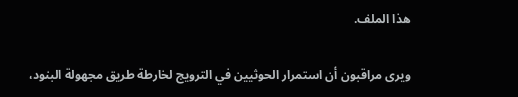هذا الملف.

ويرى مراقبون أن استمرار الحوثيين في الترويج لخارطة طريق مجهولة البنود،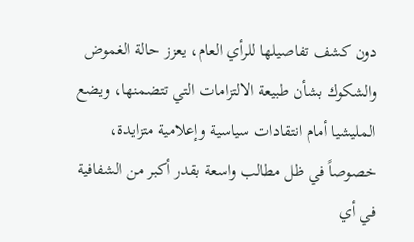دون كشف تفاصيلها للرأي العام، يعزز حالة الغموض والشكوك بشأن طبيعة الالتزامات التي تتضمنها، ويضع المليشيا أمام انتقادات سياسية وإعلامية متزايدة، خصوصاً في ظل مطالب واسعة بقدر أكبر من الشفافية في أي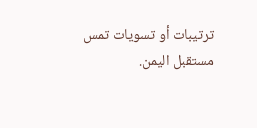ترتيبات أو تسويات تمس مستقبل اليمن.